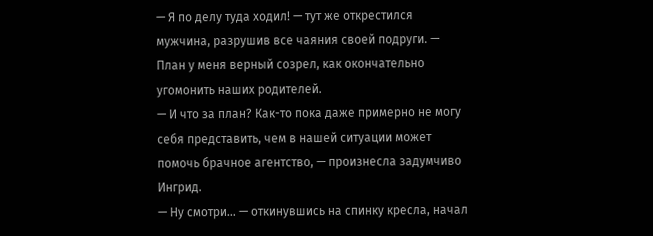— Я по делу туда ходил! — тут же открестился мужчина, разрушив все чаяния своей подруги. — План у меня верный созрел, как окончательно угомонить наших родителей.
— И что за план? Как-то пока даже примерно не могу себя представить, чем в нашей ситуации может помочь брачное агентство, — произнесла задумчиво Ингрид.
— Ну смотри… — откинувшись на спинку кресла, начал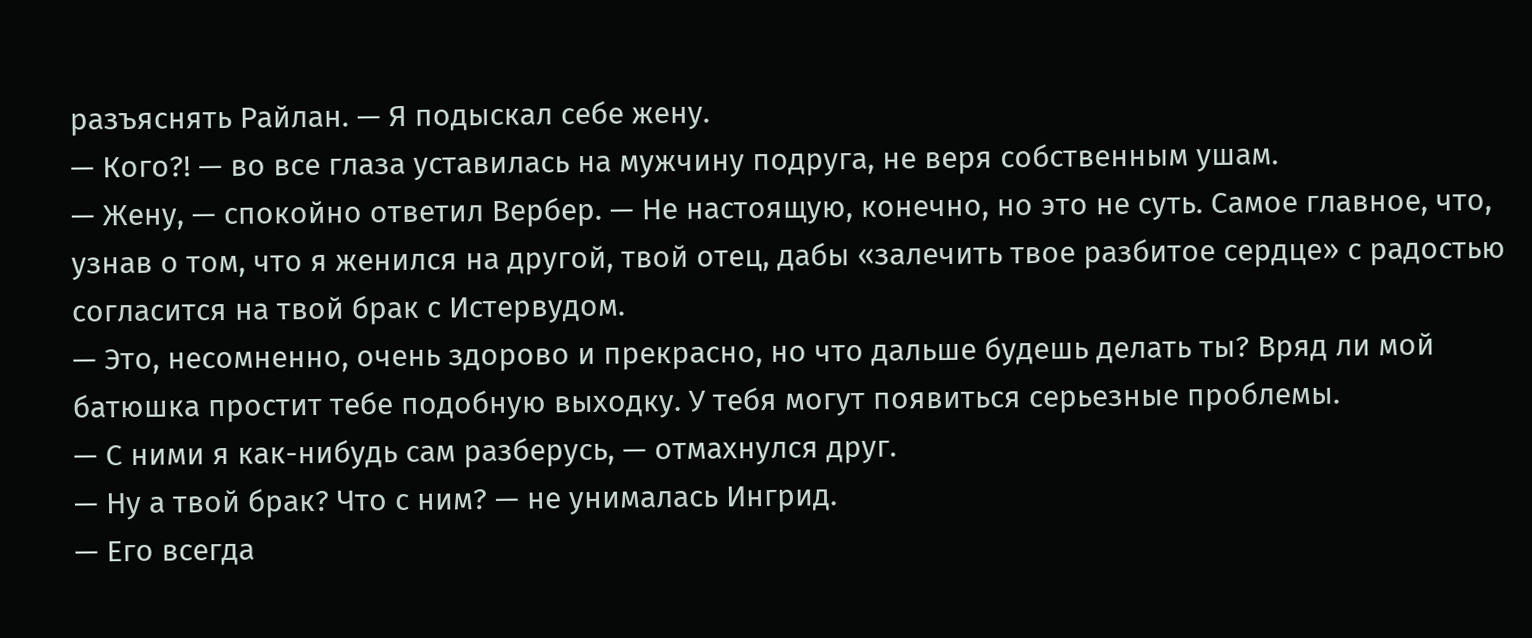разъяснять Райлан. — Я подыскал себе жену.
— Кого?! — во все глаза уставилась на мужчину подруга, не веря собственным ушам.
— Жену, — спокойно ответил Вербер. — Не настоящую, конечно, но это не суть. Самое главное, что, узнав о том, что я женился на другой, твой отец, дабы «залечить твое разбитое сердце» с радостью согласится на твой брак с Истервудом.
— Это, несомненно, очень здорово и прекрасно, но что дальше будешь делать ты? Вряд ли мой батюшка простит тебе подобную выходку. У тебя могут появиться серьезные проблемы.
— С ними я как-нибудь сам разберусь, — отмахнулся друг.
— Ну а твой брак? Что с ним? — не унималась Ингрид.
— Его всегда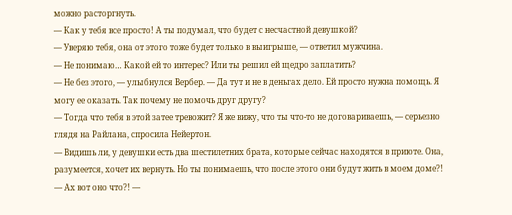можно расторгнуть.
— Как у тебя все просто! А ты подумал, что будет с несчастной девушкой?
— Уверяю тебя, она от этого тоже будет только в выигрыше, — ответил мужчина.
— Не понимаю… Какой ей то интерес? Или ты решил ей щедро заплатить?
— Не без этого, — улыбнулся Вербер. — Да тут и не в деньгах дело. Ей просто нужна помощь. Я могу ее оказать. Так почему не помочь друг другу?
— Тогда что тебя в этой затее тревожит? Я же вижу, что ты что-то не договариваешь, — серьезно глядя на Райлана, спросила Нейертон.
— Видишь ли, у девушки есть два шестилетних брата, которые сейчас находятся в приюте. Она, разумеется, хочет их вернуть. Но ты понимаешь, что после этого они будут жить в моем доме?!
— Ах вот оно что?! —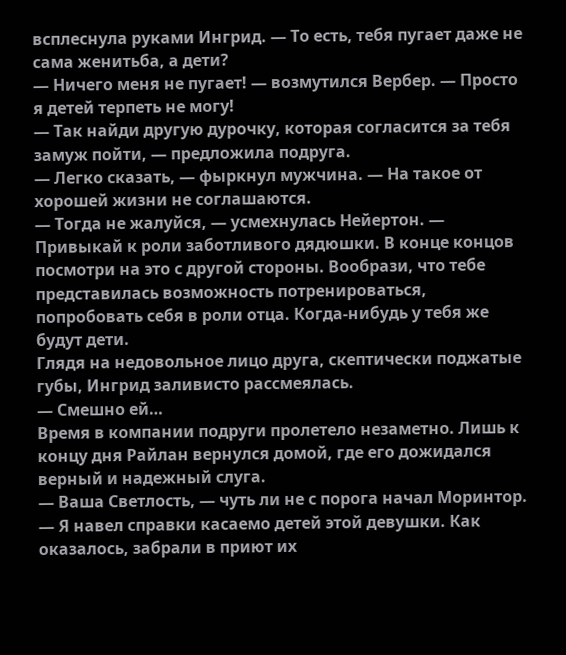всплеснула руками Ингрид. — То есть, тебя пугает даже не сама женитьба, а дети?
— Ничего меня не пугает! — возмутился Вербер. — Просто я детей терпеть не могу!
— Так найди другую дурочку, которая согласится за тебя замуж пойти, — предложила подруга.
— Легко сказать, — фыркнул мужчина. — На такое от хорошей жизни не соглашаются.
— Тогда не жалуйся, — усмехнулась Нейертон. — Привыкай к роли заботливого дядюшки. В конце концов посмотри на это с другой стороны. Вообрази, что тебе представилась возможность потренироваться, попробовать себя в роли отца. Когда-нибудь у тебя же будут дети.
Глядя на недовольное лицо друга, скептически поджатые губы, Ингрид заливисто рассмеялась.
— Смешно ей…
Время в компании подруги пролетело незаметно. Лишь к концу дня Райлан вернулся домой, где его дожидался верный и надежный слуга.
— Ваша Светлость, — чуть ли не с порога начал Моринтор. — Я навел справки касаемо детей этой девушки. Как оказалось, забрали в приют их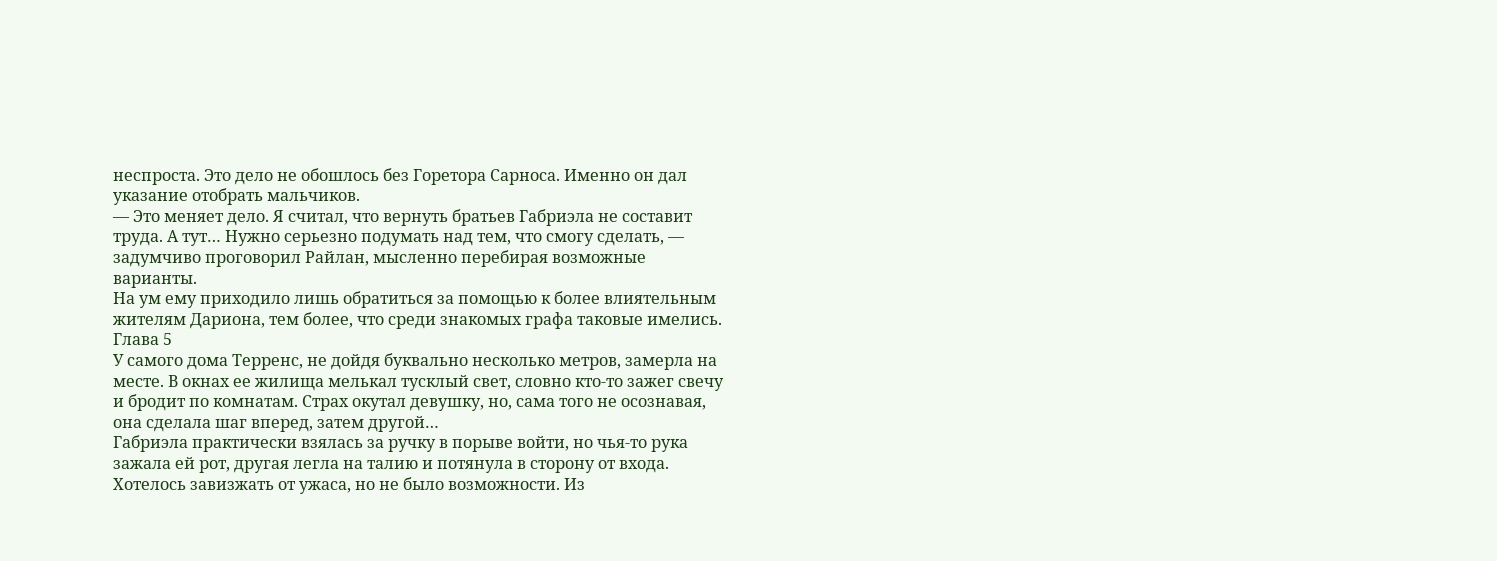неспроста. Это дело не обошлось без Горетора Сарноса. Именно он дал указание отобрать мальчиков.
— Это меняет дело. Я считал, что вернуть братьев Габриэла не составит труда. А тут… Нужно серьезно подумать над тем, что смогу сделать, — задумчиво проговорил Райлан, мысленно перебирая возможные варианты.
На ум ему приходило лишь обратиться за помощью к более влиятельным жителям Дариона, тем более, что среди знакомых графа таковые имелись.
Глава 5
У самого дома Терренс, не дойдя буквально несколько метров, замерла на месте. В окнах ее жилища мелькал тусклый свет, словно кто-то зажег свечу и бродит по комнатам. Страх окутал девушку, но, сама того не осознавая, она сделала шаг вперед, затем другой…
Габриэла практически взялась за ручку в порыве войти, но чья-то рука зажала ей рот, другая легла на талию и потянула в сторону от входа. Хотелось завизжать от ужаса, но не было возможности. Из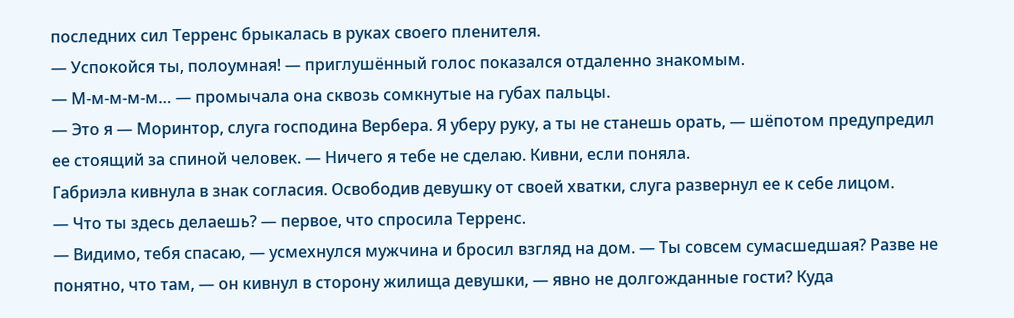последних сил Терренс брыкалась в руках своего пленителя.
— Успокойся ты, полоумная! — приглушённый голос показался отдаленно знакомым.
— М-м-м-м-м… — промычала она сквозь сомкнутые на губах пальцы.
— Это я — Моринтор, слуга господина Вербера. Я уберу руку, а ты не станешь орать, — шёпотом предупредил ее стоящий за спиной человек. — Ничего я тебе не сделаю. Кивни, если поняла.
Габриэла кивнула в знак согласия. Освободив девушку от своей хватки, слуга развернул ее к себе лицом.
— Что ты здесь делаешь? — первое, что спросила Терренс.
— Видимо, тебя спасаю, — усмехнулся мужчина и бросил взгляд на дом. — Ты совсем сумасшедшая? Разве не понятно, что там, — он кивнул в сторону жилища девушки, — явно не долгожданные гости? Куда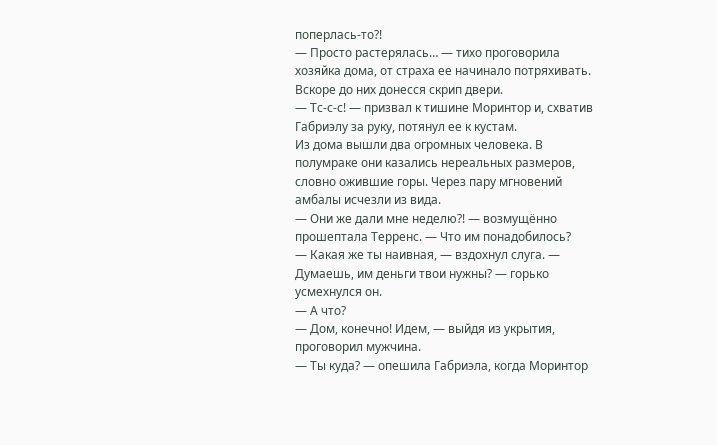поперлась-то?!
— Просто растерялась… — тихо проговорила хозяйка дома, от страха ее начинало потряхивать.
Вскоре до них донесся скрип двери.
— Тс-с-с! — призвал к тишине Моринтор и, схватив Габриэлу за руку, потянул ее к кустам.
Из дома вышли два огромных человека. В полумраке они казались нереальных размеров, словно ожившие горы. Через пару мгновений амбалы исчезли из вида.
— Они же дали мне неделю?! — возмущённо прошептала Терренс. — Что им понадобилось?
— Какая же ты наивная, — вздохнул слуга. — Думаешь, им деньги твои нужны? — горько усмехнулся он.
— А что?
— Дом, конечно! Идем, — выйдя из укрытия, проговорил мужчина.
— Ты куда? — опешила Габриэла, когда Моринтор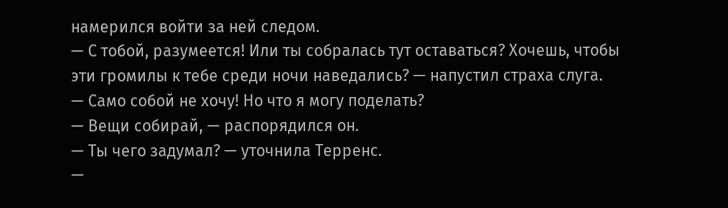намерился войти за ней следом.
— С тобой, разумеется! Или ты собралась тут оставаться? Хочешь, чтобы эти громилы к тебе среди ночи наведались? — напустил страха слуга.
— Само собой не хочу! Но что я могу поделать?
— Вещи собирай, — распорядился он.
— Ты чего задумал? — уточнила Терренс.
—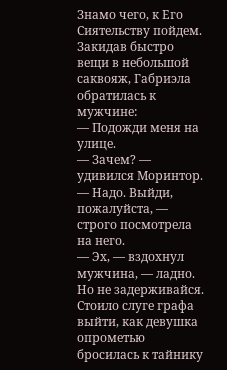Знамо чего, к Его Сиятельству пойдем.
Закидав быстро вещи в небольшой саквояж, Габриэла обратилась к мужчине:
— Подожди меня на улице.
— Зачем? — удивился Моринтор.
— Надо. Выйди, пожалуйста, — строго посмотрела на него.
— Эх, — вздохнул мужчина, — ладно. Но не задерживайся.
Стоило слуге графа выйти, как девушка опрометью бросилась к тайнику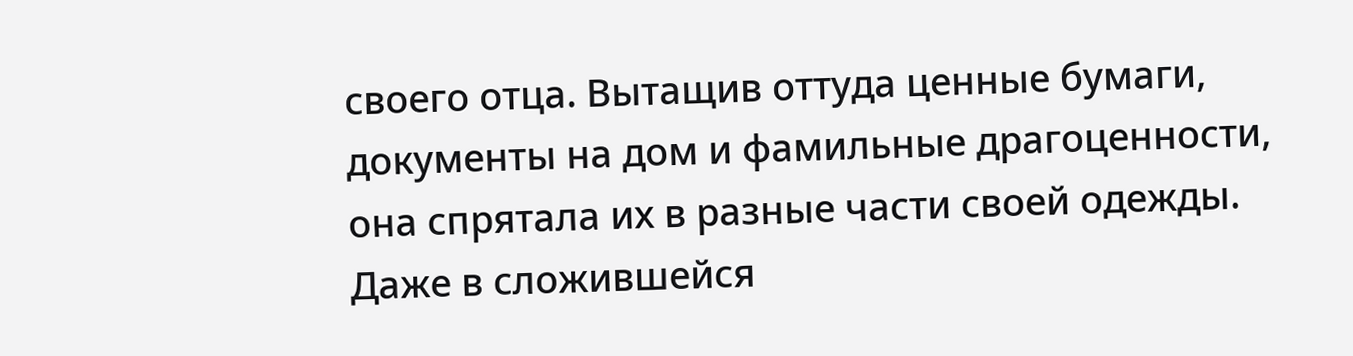своего отца. Вытащив оттуда ценные бумаги, документы на дом и фамильные драгоценности, она спрятала их в разные части своей одежды. Даже в сложившейся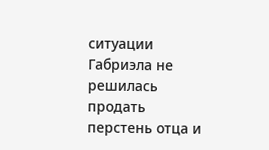ситуации Габриэла не решилась продать перстень отца и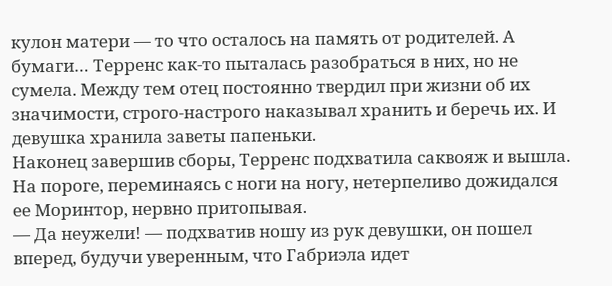кулон матери — то что осталось на память от родителей. А бумаги… Терренс как-то пыталась разобраться в них, но не сумела. Между тем отец постоянно твердил при жизни об их значимости, строго-настрого наказывал хранить и беречь их. И девушка хранила заветы папеньки.
Наконец завершив сборы, Терренс подхватила саквояж и вышла. На пороге, переминаясь с ноги на ногу, нетерпеливо дожидался ее Моринтор, нервно притопывая.
— Да неужели! — подхватив ношу из рук девушки, он пошел вперед, будучи уверенным, что Габриэла идет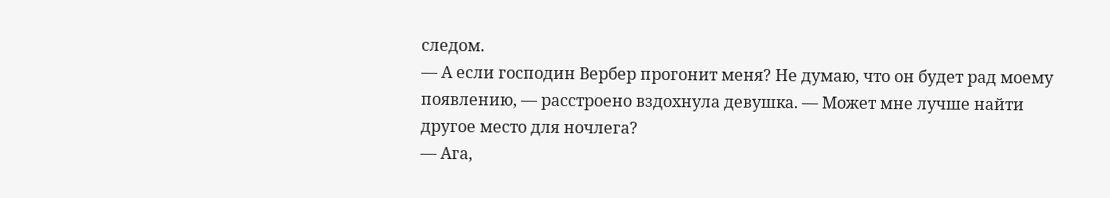следом.
— А если господин Вербер прогонит меня? Не думаю, что он будет рад моему появлению, — расстроено вздохнула девушка. — Может мне лучше найти другое место для ночлега?
— Ага,